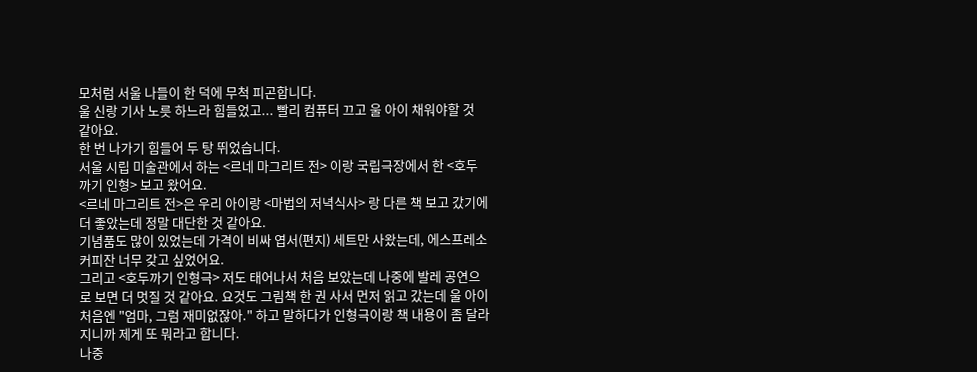모처럼 서울 나들이 한 덕에 무척 피곤합니다.
울 신랑 기사 노릇 하느라 힘들었고... 빨리 컴퓨터 끄고 울 아이 채워야할 것 같아요.
한 번 나가기 힘들어 두 탕 뛰었습니다.
서울 시립 미술관에서 하는 <르네 마그리트 전> 이랑 국립극장에서 한 <호두까기 인형> 보고 왔어요.
<르네 마그리트 전>은 우리 아이랑 <마법의 저녁식사> 랑 다른 책 보고 갔기에 더 좋았는데 정말 대단한 것 같아요.
기념품도 많이 있었는데 가격이 비싸 엽서(편지) 세트만 사왔는데, 에스프레소 커피잔 너무 갖고 싶었어요.
그리고 <호두까기 인형극> 저도 태어나서 처음 보았는데 나중에 발레 공연으로 보면 더 멋질 것 같아요. 요것도 그림책 한 권 사서 먼저 읽고 갔는데 울 아이 처음엔 "엄마, 그럼 재미없잖아." 하고 말하다가 인형극이랑 책 내용이 좀 달라지니까 제게 또 뭐라고 합니다.
나중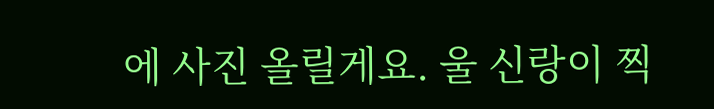에 사진 올릴게요. 울 신랑이 찍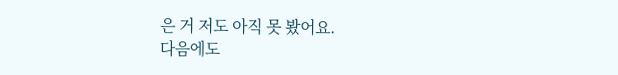은 거 저도 아직 못 봤어요.
다음에도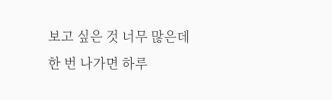보고 싶은 것 너무 많은데 한 번 나가면 하루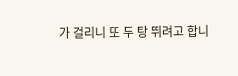가 걸리니 또 두 탕 뛰려고 합니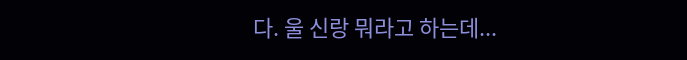다. 울 신랑 뭐라고 하는데...